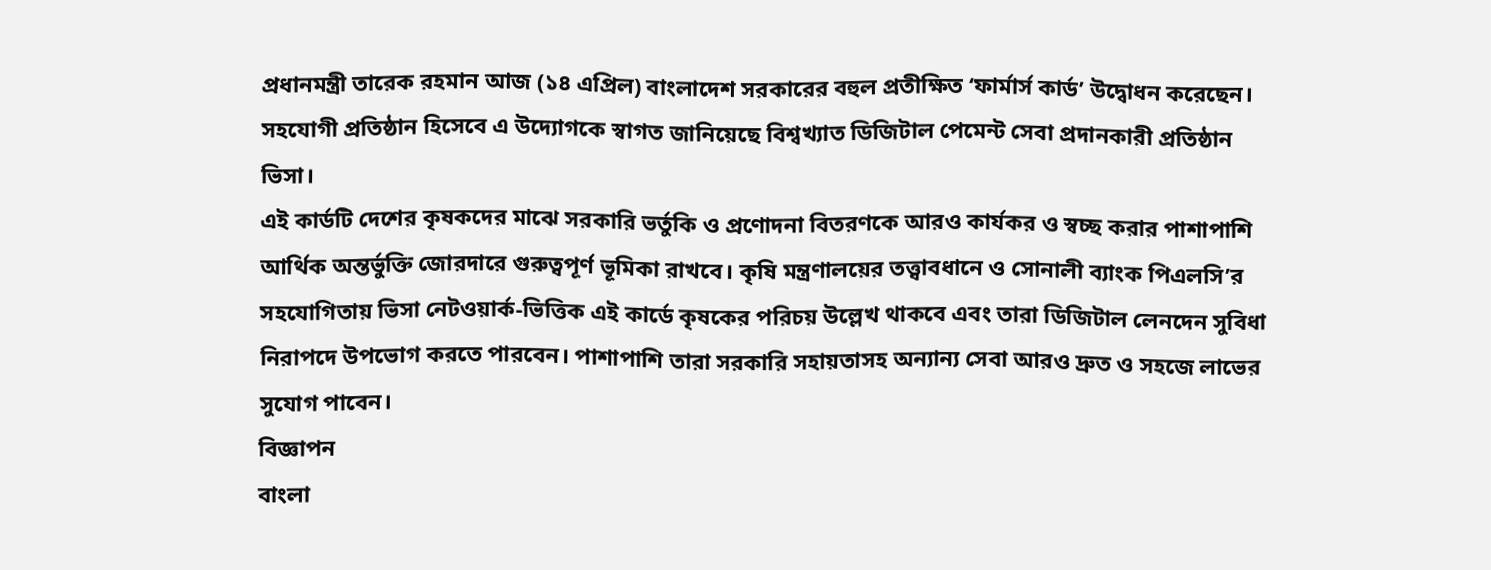প্রধানমন্ত্রী তারেক রহমান আজ (১৪ এপ্রিল) বাংলাদেশ সরকারের বহুল প্রতীক্ষিত ‘ফার্মার্স কার্ড’ উদ্বোধন করেছেন। সহযোগী প্রতিষ্ঠান হিসেবে এ উদ্যোগকে স্বাগত জানিয়েছে বিশ্বখ্যাত ডিজিটাল পেমেন্ট সেবা প্রদানকারী প্রতিষ্ঠান ভিসা।
এই কার্ডটি দেশের কৃষকদের মাঝে সরকারি ভর্তুকি ও প্রণোদনা বিতরণকে আরও কার্যকর ও স্বচ্ছ করার পাশাপাশি আর্থিক অন্তর্ভুক্তি জোরদারে গুরুত্বপূর্ণ ভূমিকা রাখবে। কৃষি মন্ত্রণালয়ের তত্ত্বাবধানে ও সোনালী ব্যাংক পিএলসি’র সহযোগিতায় ভিসা নেটওয়ার্ক-ভিত্তিক এই কার্ডে কৃষকের পরিচয় উল্লেখ থাকবে এবং তারা ডিজিটাল লেনদেন সুবিধা নিরাপদে উপভোগ করতে পারবেন। পাশাপাশি তারা সরকারি সহায়তাসহ অন্যান্য সেবা আরও দ্রুত ও সহজে লাভের সুযোগ পাবেন।
বিজ্ঞাপন
বাংলা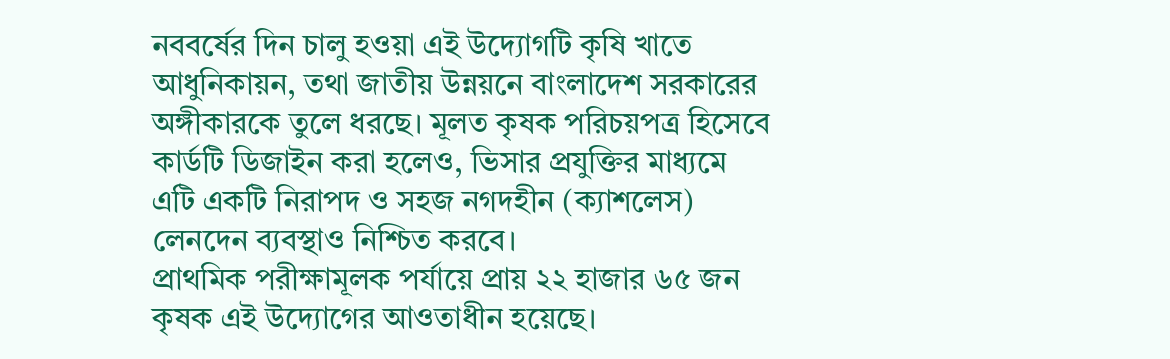নববর্ষের দিন চালু হওয়া এই উদ্যোগটি কৃষি খাতে আধুনিকায়ন, তথা জাতীয় উন্নয়নে বাংলাদেশ সরকারের অঙ্গীকারকে তুলে ধরছে। মূলত কৃষক পরিচয়পত্র হিসেবে কার্ডটি ডিজাইন করা হলেও, ভিসার প্রযুক্তির মাধ্যমে এটি একটি নিরাপদ ও সহজ নগদহীন (ক্যাশলেস) লেনদেন ব্যবস্থাও নিশ্চিত করবে।
প্রাথমিক পরীক্ষামূলক পর্যায়ে প্রায় ২২ হাজার ৬৫ জন কৃষক এই উদ্যোগের আওতাধীন হয়েছে।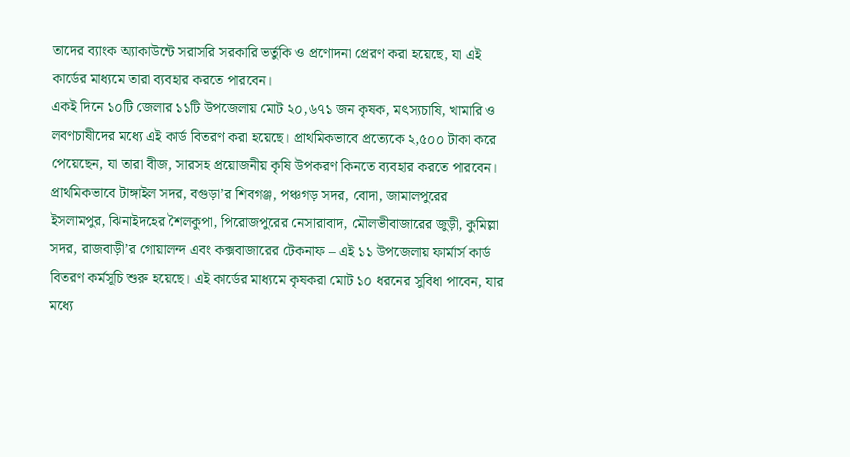তাদের ব্যাংক অ্যাকাউন্টে সরাসরি সরকারি ভর্তুকি ও প্রণোদনা প্রেরণ করা হয়েছে, যা এই কার্ডের মাধ্যমে তারা ব্যবহার করতে পারবেন।
একই দিনে ১০টি জেলার ১১টি উপজেলায় মোট ২০,৬৭১ জন কৃষক, মৎস্যচাষি, খামারি ও লবণচাষীদের মধ্যে এই কার্ড বিতরণ করা হয়েছে। প্রাথমিকভাবে প্রত্যেকে ২,৫০০ টাকা করে পেয়েছেন, যা তারা বীজ, সারসহ প্রয়োজনীয় কৃষি উপকরণ কিনতে ব্যবহার করতে পারবেন।
প্রাথমিকভাবে টাঙ্গাইল সদর, বগুড়া’র শিবগঞ্জ, পঞ্চগড় সদর, বোদা, জামালপুরের ইসলামপুর, ঝিনাইদহের শৈলকুপা, পিরোজপুরের নেসারাবাদ, মৌলভীবাজারের জুড়ী, কুমিল্লা সদর, রাজবাড়ী’র গোয়ালন্দ এবং কক্সবাজারের টেকনাফ – এই ১১ উপজেলায় ফার্মার্স কার্ড বিতরণ কর্মসূচি শুরু হয়েছে। এই কার্ডের মাধ্যমে কৃষকরা মোট ১০ ধরনের সুবিধা পাবেন, যার মধ্যে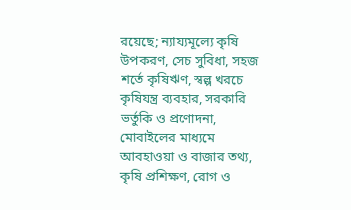রয়েছে; ন্যায্যমূল্যে কৃষি উপকরণ, সেচ সুবিধা, সহজ শর্তে কৃষিঋণ, স্বল্প খরচে কৃষিযন্ত্র ব্যবহার, সরকারি ভর্তুকি ও প্রণোদনা, মোবাইলের মাধ্যমে আবহাওয়া ও বাজার তথ্য, কৃষি প্রশিক্ষণ, রোগ ও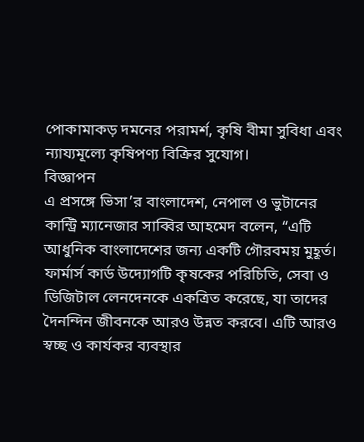পোকামাকড় দমনের পরামর্শ, কৃষি বীমা সুবিধা এবং ন্যায্যমূল্যে কৃষিপণ্য বিক্রির সুযোগ।
বিজ্ঞাপন
এ প্রসঙ্গে ভিসা’র বাংলাদেশ, নেপাল ও ভুটানের কান্ট্রি ম্যানেজার সাব্বির আহমেদ বলেন, “এটি আধুনিক বাংলাদেশের জন্য একটি গৌরবময় মুহূর্ত। ফার্মার্স কার্ড উদ্যোগটি কৃষকের পরিচিতি, সেবা ও ডিজিটাল লেনদেনকে একত্রিত করেছে, যা তাদের দৈনন্দিন জীবনকে আরও উন্নত করবে। এটি আরও স্বচ্ছ ও কার্যকর ব্যবস্থার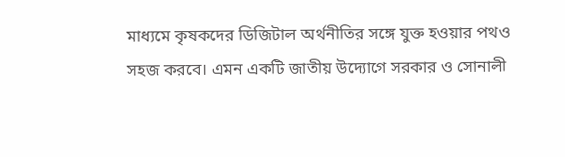মাধ্যমে কৃষকদের ডিজিটাল অর্থনীতির সঙ্গে যুক্ত হওয়ার পথও সহজ করবে। এমন একটি জাতীয় উদ্যোগে সরকার ও সোনালী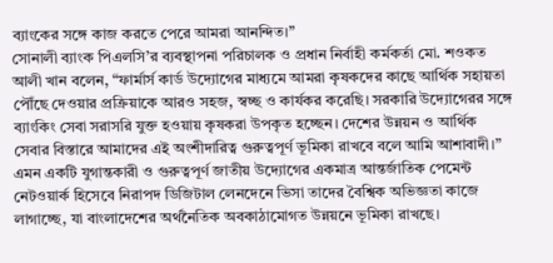ব্যাংকের সঙ্গে কাজ করতে পেরে আমরা আনন্দিত।”
সোনালী ব্যাংক পিএলসি’র ব্যবস্থাপনা পরিচালক ও প্রধান নির্বাহী কর্মকর্তা মো. শওকত আলী খান বলেন, “ফার্মার্স কার্ড উদ্যোগের মাধ্যমে আমরা কৃষকদের কাছে আর্থিক সহায়তা পৌঁছে দেওয়ার প্রক্রিয়াকে আরও সহজ, স্বচ্ছ ও কার্যকর করেছি। সরকারি উদ্যোগেরর সঙ্গে ব্যাংকিং সেবা সরাসরি যুক্ত হওয়ায় কৃষকরা উপকৃত হচ্ছেন। দেশের উন্নয়ন ও আর্থিক সেবার বিস্তারে আমাদের এই অংশীদারিত্ব গুরুত্বপূর্ণ ভূমিকা রাখবে বলে আমি আশাবাদী।”
এমন একটি যুগান্তকারী ও গুরুত্বপূর্ণ জাতীয় উদ্যোগের একমাত্র আন্তর্জাতিক পেমেন্ট নেটওয়ার্ক হিসেবে নিরাপদ ডিজিটাল লেনদেনে ভিসা তাদের বৈশ্বিক অভিজ্ঞতা কাজে লাগাচ্ছে, যা বাংলাদেশের অর্থনৈতিক অবকাঠামোগত উন্নয়নে ভূমিকা রাখছে।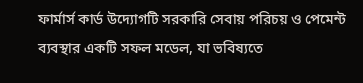ফার্মার্স কার্ড উদ্যোগটি সরকারি সেবায় পরিচয় ও পেমেন্ট ব্যবস্থার একটি সফল মডেল, যা ভবিষ্যতে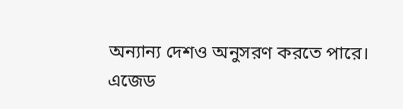অন্যান্য দেশও অনুসরণ করতে পারে।
এজেড